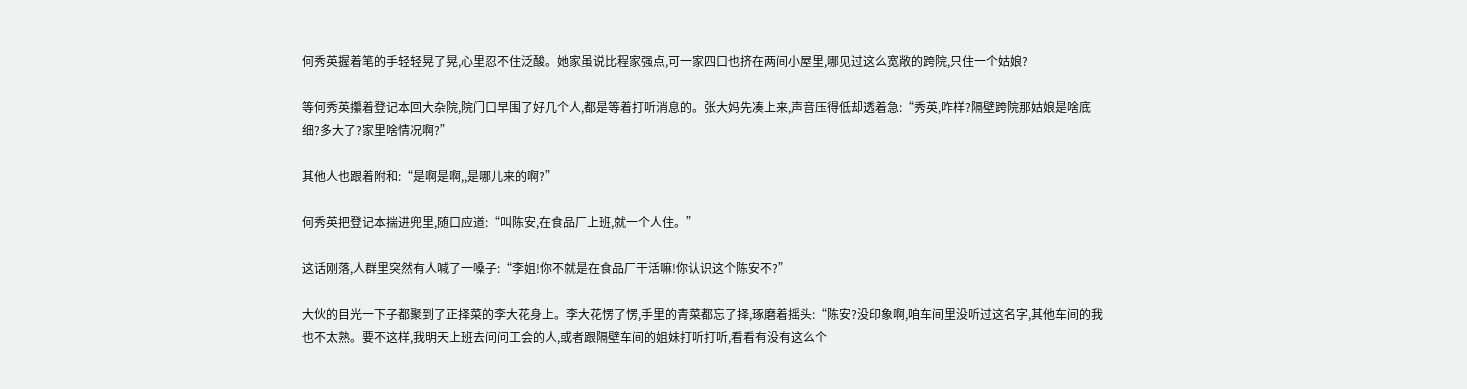何秀英握着笔的手轻轻晃了晃,心里忍不住泛酸。她家虽说比程家强点,可一家四口也挤在两间小屋里,哪见过这么宽敞的跨院,只住一个姑娘?

等何秀英攥着登记本回大杂院,院门口早围了好几个人,都是等着打听消息的。张大妈先凑上来,声音压得低却透着急:“秀英,咋样?隔壁跨院那姑娘是啥底细?多大了?家里啥情况啊?”

其他人也跟着附和:“是啊是啊,,是哪儿来的啊?”

何秀英把登记本揣进兜里,随口应道:“叫陈安,在食品厂上班,就一个人住。”

这话刚落,人群里突然有人喊了一嗓子:“李姐!你不就是在食品厂干活嘛!你认识这个陈安不?”

大伙的目光一下子都聚到了正择菜的李大花身上。李大花愣了愣,手里的青菜都忘了择,琢磨着摇头:“陈安?没印象啊,咱车间里没听过这名字,其他车间的我也不太熟。要不这样,我明天上班去问问工会的人,或者跟隔壁车间的姐妹打听打听,看看有没有这么个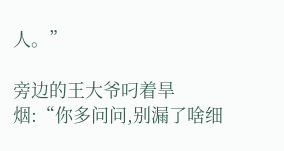人。”

旁边的王大爷叼着旱烟:“你多问问,别漏了啥细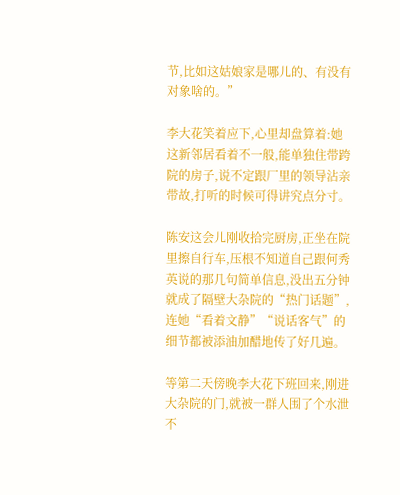节,比如这姑娘家是哪儿的、有没有对象啥的。”

李大花笑着应下,心里却盘算着:她这新邻居看着不一般,能单独住带跨院的房子,说不定跟厂里的领导沾亲带故,打听的时候可得讲究点分寸。

陈安这会儿刚收拾完厨房,正坐在院里擦自行车,压根不知道自己跟何秀英说的那几句简单信息,没出五分钟就成了隔壁大杂院的“热门话题”,连她“看着文静”“说话客气”的细节都被添油加醋地传了好几遍。

等第二天傍晚李大花下班回来,刚进大杂院的门,就被一群人围了个水泄不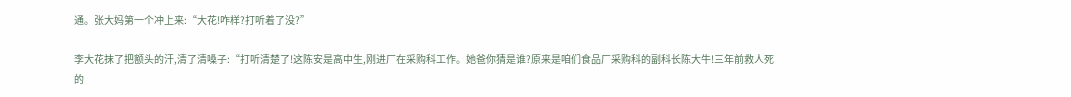通。张大妈第一个冲上来:“大花!咋样?打听着了没?”

李大花抹了把额头的汗,清了清嗓子:“打听清楚了!这陈安是高中生,刚进厂在采购科工作。她爸你猜是谁?原来是咱们食品厂采购科的副科长陈大牛!三年前救人死的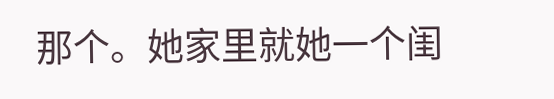那个。她家里就她一个闺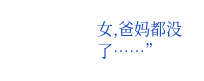女,爸妈都没了……”